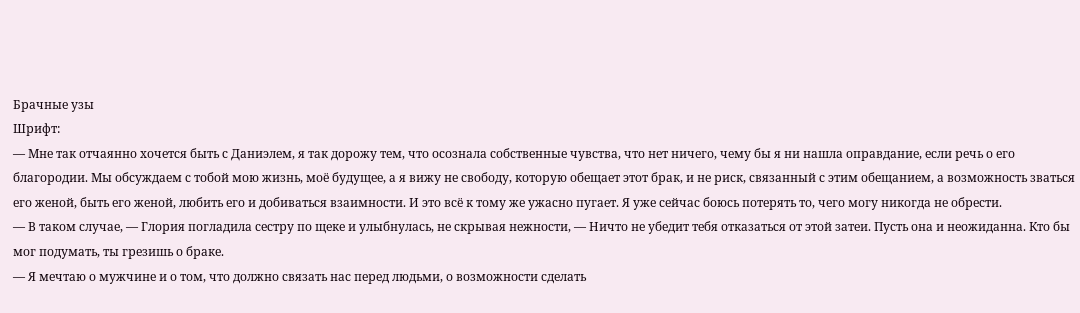Брачные узы
Шрифт:
— Мне так отчаянно хочется быть с Даниэлем, я так дорожу тем, что осознала собственные чувства, что нет ничего, чему бы я ни нашла оправдание, если речь о его благородии. Мы обсуждаем с тобой мою жизнь, моё будущее, а я вижу не свободу, которую обещает этот брак, и не риск, связанный с этим обещанием, а возможность зваться его женой, быть его женой, любить его и добиваться взаимности. И это всё к тому же ужасно пугает. Я уже сейчас боюсь потерять то, чего могу никогда не обрести.
— В таком случае, — Глория погладила сестру по щеке и улыбнулась, не скрывая нежности, — Ничто не убедит тебя отказаться от этой затеи. Пусть она и неожиданна. Кто бы мог подумать, ты грезишь о браке.
— Я мечтаю о мужчине и о том, что должно связать нас перед людьми, о возможности сделать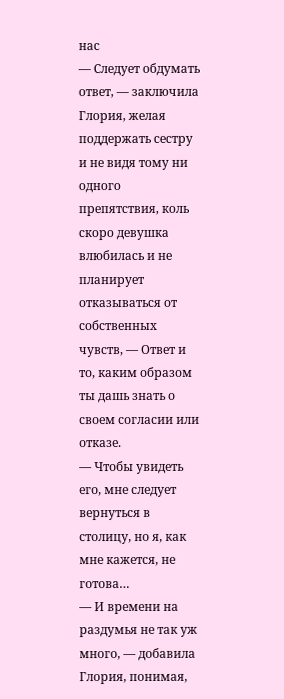нас
— Следует обдумать ответ, — заключила Глория, желая поддержать сестру и не видя тому ни одного препятствия, коль скоро девушка влюбилась и не планирует отказываться от собственных чувств, — Ответ и то, каким образом ты дашь знать о своем согласии или отказе.
— Чтобы увидеть его, мне следует вернуться в столицу, но я, как мне кажется, не готова…
— И времени на раздумья не так уж много, — добавила Глория, понимая,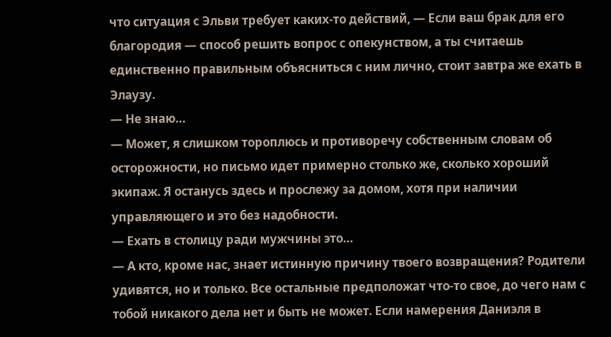что ситуация с Эльви требует каких-то действий, — Если ваш брак для его благородия — способ решить вопрос с опекунством, а ты считаешь единственно правильным объясниться с ним лично, стоит завтра же ехать в Элаузу.
— Не знаю…
— Может, я слишком тороплюсь и противоречу собственным словам об осторожности, но письмо идет примерно столько же, сколько хороший экипаж. Я останусь здесь и прослежу за домом, хотя при наличии управляющего и это без надобности.
— Ехать в столицу ради мужчины это…
— А кто, кроме нас, знает истинную причину твоего возвращения? Родители удивятся, но и только. Все остальные предположат что-то свое, до чего нам с тобой никакого дела нет и быть не может. Если намерения Даниэля в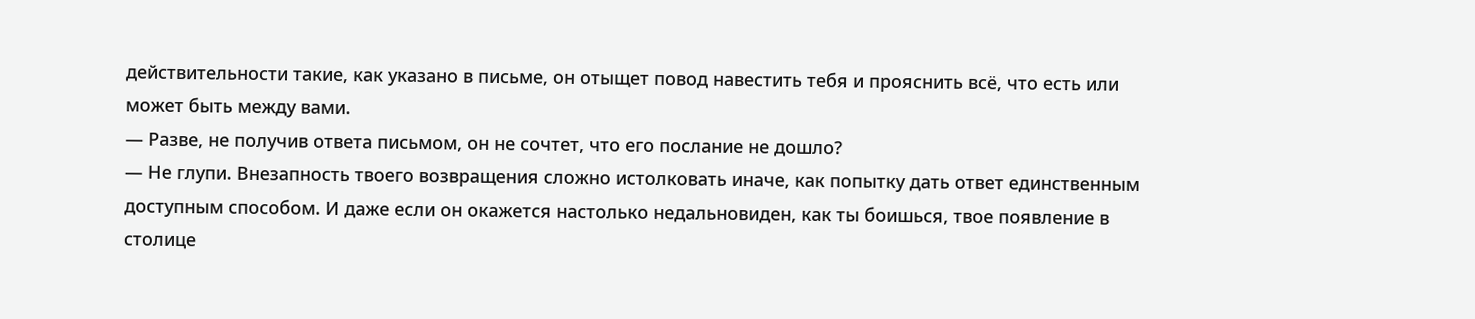действительности такие, как указано в письме, он отыщет повод навестить тебя и прояснить всё, что есть или может быть между вами.
— Разве, не получив ответа письмом, он не сочтет, что его послание не дошло?
— Не глупи. Внезапность твоего возвращения сложно истолковать иначе, как попытку дать ответ единственным доступным способом. И даже если он окажется настолько недальновиден, как ты боишься, твое появление в столице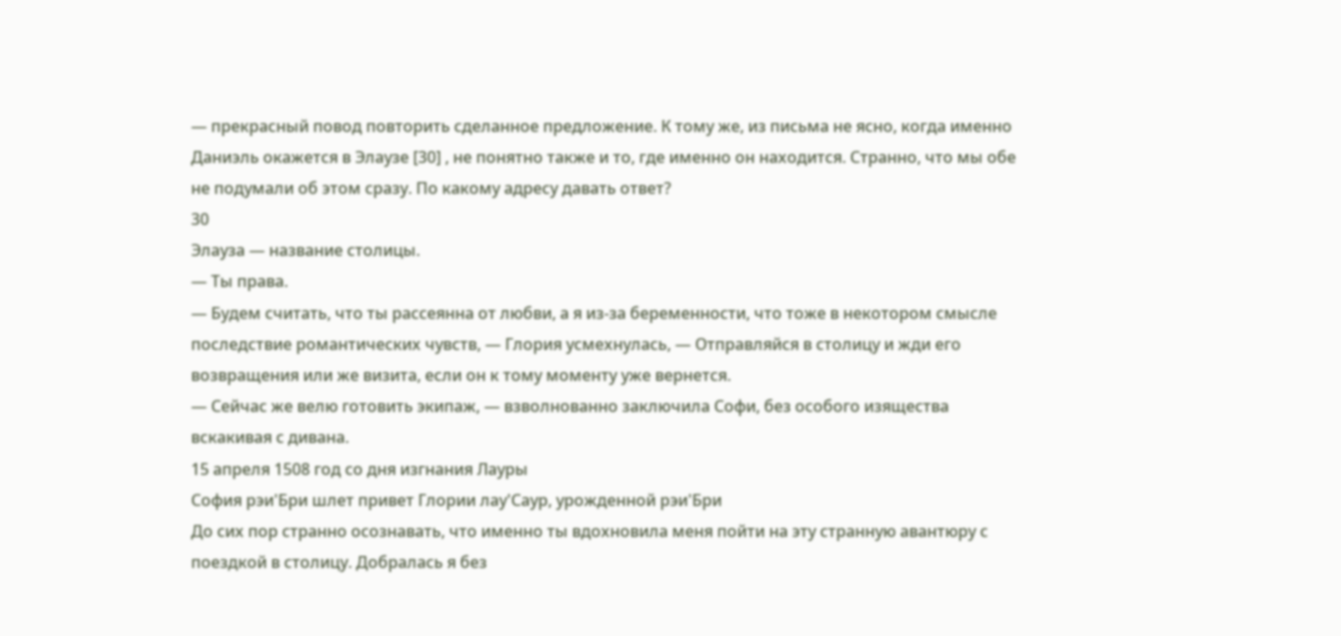— прекрасный повод повторить сделанное предложение. К тому же, из письма не ясно, когда именно Даниэль окажется в Элаузе [30] , не понятно также и то, где именно он находится. Странно, что мы обе не подумали об этом сразу. По какому адресу давать ответ?
30
Элауза — название столицы.
— Ты права.
— Будем считать, что ты рассеянна от любви, а я из-за беременности, что тоже в некотором смысле последствие романтических чувств, — Глория усмехнулась, — Отправляйся в столицу и жди его возвращения или же визита, если он к тому моменту уже вернется.
— Сейчас же велю готовить экипаж, — взволнованно заключила Софи, без особого изящества вскакивая с дивана.
15 апреля 1508 год со дня изгнания Лауры
София рэи'Бри шлет привет Глории лау'Саур, урожденной рэи'Бри
До сих пор странно осознавать, что именно ты вдохновила меня пойти на эту странную авантюру с поездкой в столицу. Добралась я без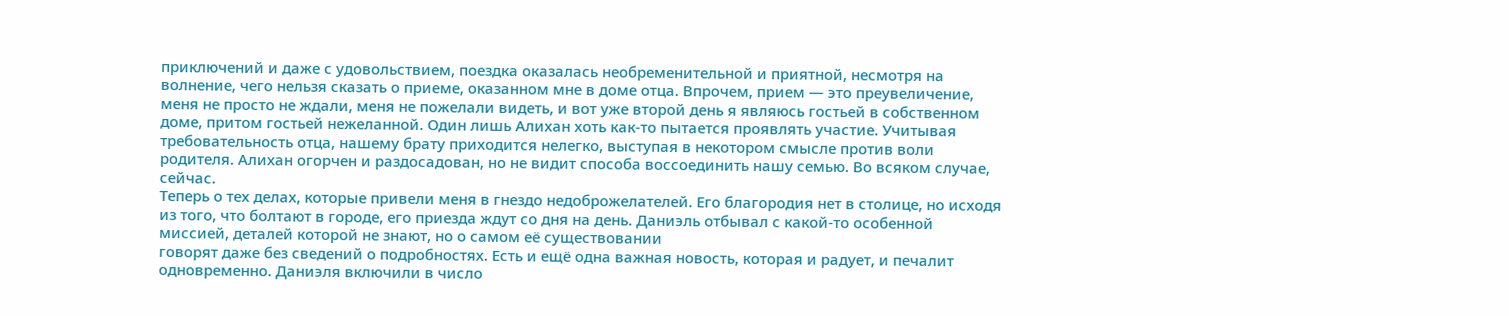приключений и даже с удовольствием, поездка оказалась необременительной и приятной, несмотря на волнение, чего нельзя сказать о приеме, оказанном мне в доме отца. Впрочем, прием — это преувеличение, меня не просто не ждали, меня не пожелали видеть, и вот уже второй день я являюсь гостьей в собственном доме, притом гостьей нежеланной. Один лишь Алихан хоть как-то пытается проявлять участие. Учитывая требовательность отца, нашему брату приходится нелегко, выступая в некотором смысле против воли родителя. Алихан огорчен и раздосадован, но не видит способа воссоединить нашу семью. Во всяком случае, сейчас.
Теперь о тех делах, которые привели меня в гнездо недоброжелателей. Его благородия нет в столице, но исходя из того, что болтают в городе, его приезда ждут со дня на день. Даниэль отбывал с какой-то особенной миссией, деталей которой не знают, но о самом её существовании
говорят даже без сведений о подробностях. Есть и ещё одна важная новость, которая и радует, и печалит одновременно. Даниэля включили в число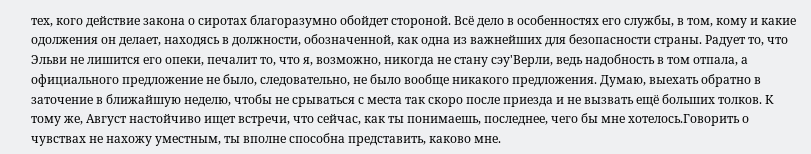тех, кого действие закона о сиротах благоразумно обойдет стороной. Всё дело в особенностях его службы, в том, кому и какие одолжения он делает, находясь в должности, обозначенной, как одна из важнейших для безопасности страны. Радует то, что Эльви не лишится его опеки, печалит то, что я, возможно, никогда не стану сэу'Верли, ведь надобность в том отпала, а официального предложение не было, следовательно, не было вообще никакого предложения. Думаю, выехать обратно в заточение в ближайшую неделю, чтобы не срываться с места так скоро после приезда и не вызвать ещё больших толков. К тому же, Август настойчиво ищет встречи, что сейчас, как ты понимаешь, последнее, чего бы мне хотелось.Говорить о чувствах не нахожу уместным, ты вполне способна представить, каково мне.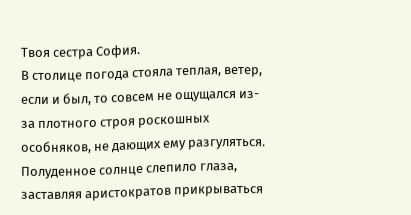Твоя сестра София.
В столице погода стояла теплая, ветер, если и был, то совсем не ощущался из-за плотного строя роскошных особняков, не дающих ему разгуляться. Полуденное солнце слепило глаза, заставляя аристократов прикрываться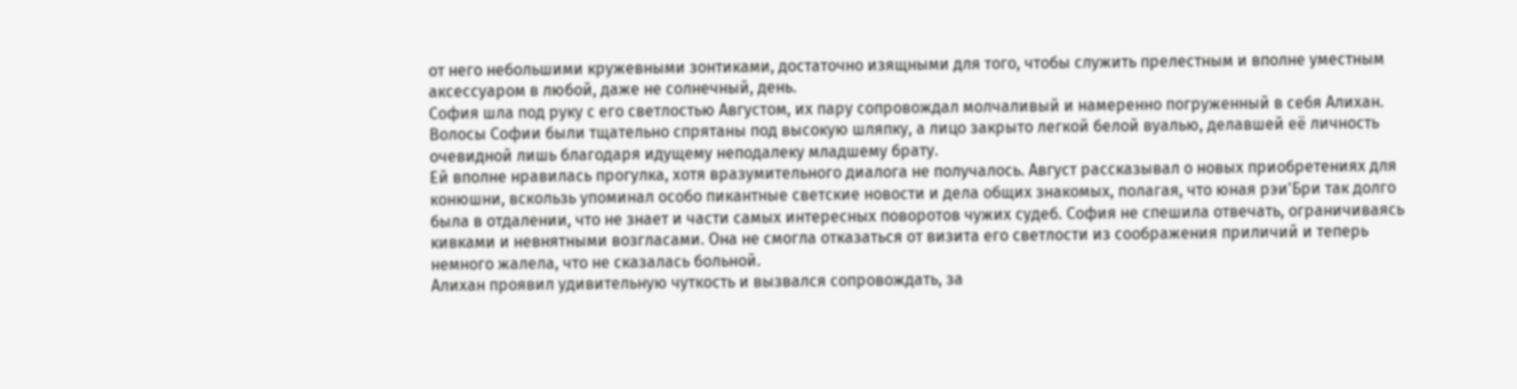от него небольшими кружевными зонтиками, достаточно изящными для того, чтобы служить прелестным и вполне уместным аксессуаром в любой, даже не солнечный, день.
София шла под руку с его светлостью Августом, их пару сопровождал молчаливый и намеренно погруженный в себя Алихан. Волосы Софии были тщательно спрятаны под высокую шляпку, а лицо закрыто легкой белой вуалью, делавшей её личность очевидной лишь благодаря идущему неподалеку младшему брату.
Ей вполне нравилась прогулка, хотя вразумительного диалога не получалось. Август рассказывал о новых приобретениях для конюшни, вскользь упоминал особо пикантные светские новости и дела общих знакомых, полагая, что юная рэи'Бри так долго была в отдалении, что не знает и части самых интересных поворотов чужих судеб. София не спешила отвечать, ограничиваясь кивками и невнятными возгласами. Она не смогла отказаться от визита его светлости из соображения приличий и теперь немного жалела, что не сказалась больной.
Алихан проявил удивительную чуткость и вызвался сопровождать, за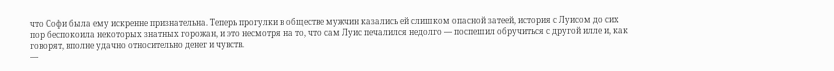что Софи была ему искренне признательна. Теперь прогулки в обществе мужчин казались ей слишком опасной затеей, история с Луисом до сих пор беспокоила некоторых знатных горожан, и это несмотря на то, что сам Луис печалился недолго — поспешил обручиться с другой илле и, как говорят, вполне удачно относительно денег и чувств.
—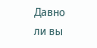Давно ли вы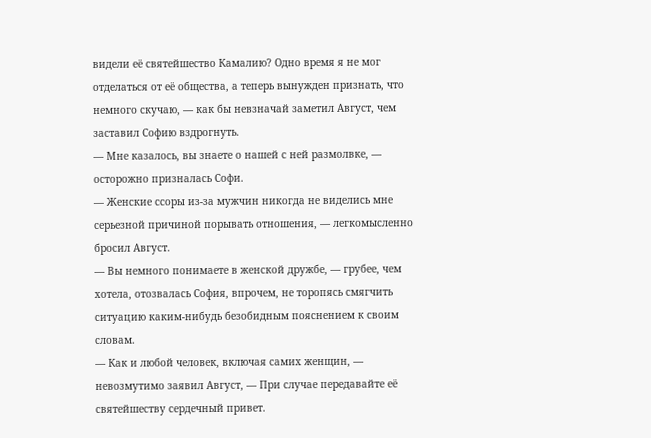видели её святейшество Камалию? Одно время я не мог отделаться от её общества, а теперь вынужден признать, что немного скучаю, — как бы невзначай заметил Август, чем заставил Софию вздрогнуть.
— Мне казалось, вы знаете о нашей с ней размолвке, — осторожно призналась Софи.
— Женские ссоры из-за мужчин никогда не виделись мне серьезной причиной порывать отношения, — легкомысленно бросил Август.
— Вы немного понимаете в женской дружбе, — грубее, чем хотела, отозвалась София, впрочем, не торопясь смягчить ситуацию каким-нибудь безобидным пояснением к своим словам.
— Как и любой человек, включая самих женщин, — невозмутимо заявил Август, — При случае передавайте её святейшеству сердечный привет.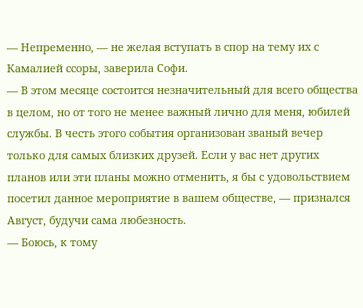— Непременно, — не желая вступать в спор на тему их с Камалией ссоры, заверила Софи.
— В этом месяце состоится незначительный для всего общества в целом, но от того не менее важный лично для меня, юбилей службы. В честь этого события организован званый вечер только для самых близких друзей. Если у вас нет других планов или эти планы можно отменить, я бы с удовольствием посетил данное мероприятие в вашем обществе, — признался Август, будучи сама любезность.
— Боюсь, к тому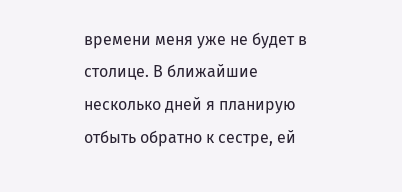времени меня уже не будет в столице. В ближайшие несколько дней я планирую отбыть обратно к сестре, ей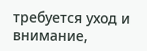требуется уход и внимание,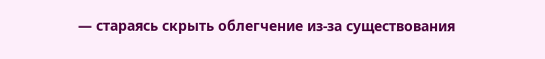— стараясь скрыть облегчение из-за существования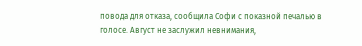повода для отказа, сообщила Софи с показной печалью в голосе. Август не заслужил невнимания,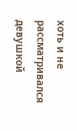хоть и не рассматривался девушкой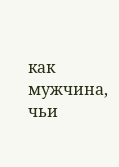как мужчина, чьи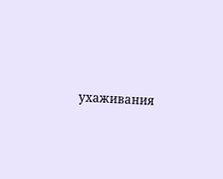ухаживания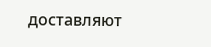доставляют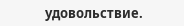удовольствие.